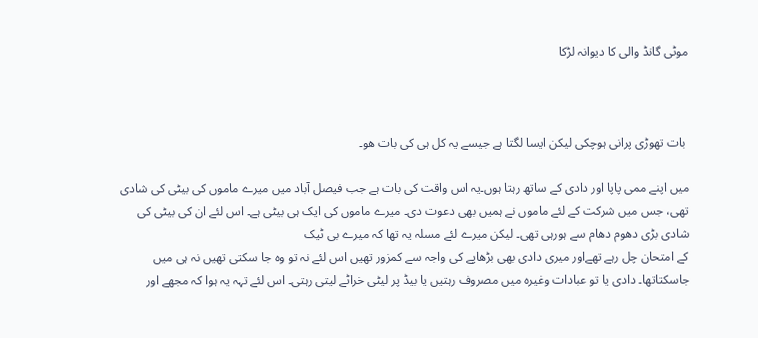موٹی گانڈ والی کا دیوانہ لڑکا



 بات تھوڑی پرانی ہوچکی لیکن ایسا لگتا ہے جیسے یہ کل ہی کی بات ھو۔

میں اپنے ممی پاپا اور دادی کے ساتھ رہتا ہوں۔یہ اس واقت کی بات ہے جب فیصل آباد میں میرے ماموں کی بیٹی کی شادی تھی، جس میں شرکت کے لئے ماموں نے ہمیں بھی دعوت دی۔ میرے ماموں کی ایک ہی بیٹی ہے۔ اس لئے ان کی بیٹی کی شادی بڑی دھوم دھام سے ہورہی تھی۔ لیکن میرے لئے مسلہ یہ تھا کہ میرے بی ٹیک
کے امتحان چل رہے تھےاور میری دادی بھی بڑھاپے کی واجہ سے کمزور تھیں اس لئے نہ تو وہ جا سکتی تھیں نہ ہی میں جاسکتاتھا۔ دادی یا تو عبادات وغیرہ میں مصروف رہتیں یا بیڈ پر لیٹی خراٹے لیتی رہتی۔ اس لئے تہہ یہ ہوا کہ مجھے اور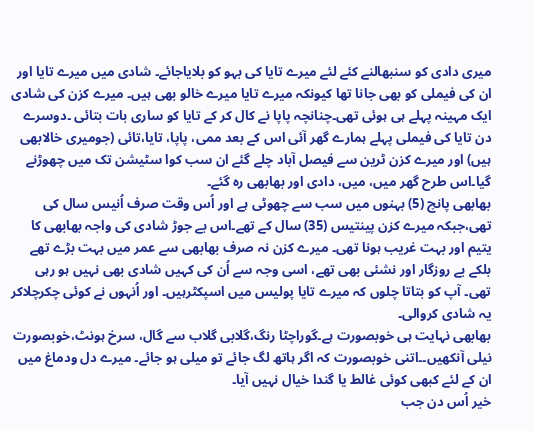میری دادی کو سنبھالنے کئے لئے میرے تایا کی بہو کو بلایاجائے۔ شادی میں میرے تایا اور ان کی فیملی کو بھی جانا تھا کیونکہ میرے تایا میرے خالو بھی ہیں۔ میرے کزن کی شادی ایک مہینہ پہلے ہی ہوئی تھی۔چنانچہ پاپا نے کال کر کے تایا کو ساری بات بتائی ۔دوسرے دن تایا کی فیملی پہلے ہمارے گھر آئی اس کے بعد ممی، پاپا، تایا،تائی (جومیری خالابھی ہیں) اور میرے کزن ٹرین سے فیصل آباد چلے گئے ان سب کوا سٹیشن تک میں چھوڑنے گیا۔اس طرح گھر میں، میں، دادی اور بھابھی رہ گئے۔
بھابھی پانچ (5) بہنوں میں سب سے چھوٹی ہے اور اُس وقت صرف اُنیس سال کی تھی،جبکہ میرے کزن پینتیس (35) سال کے تھے۔اس بے جوڑ شادی کی واجہ بھابھی کا یتیم اور بہت غریب ہونا تھی۔ میرے کزن نہ صرف بھابھی سے عمر میں بہت بڑے تھے بلکے بے روزگار اور نشئی بھی تھے، اسی وجہ سے اُن کی کہیں شادی بھی نہیں ہو رہی تھی۔ آپ کو بتاتا چلوں کہ میرے تایا پولیس میں اسپکٹرہیں۔ اور اُنہوں نے کوئی چکرچلاکر یہ شادی کروالی۔
بھابھی نہایت ہی خوبصورت ہے۔گوراچٹا رنگ،گلابی گلاب سے گال، سرخ ہونٹ،خوبصورت نیلی آنکھیں۔۔اتنی خوبصورت کہ اگر ہاتھ لگ جائے تو میلی ہو جائے۔ میرے دل ودماغ میں ان کے لئے کبھی کوئی غالط یا گندا خیال نہیں آیا۔
خیر اُس دن جب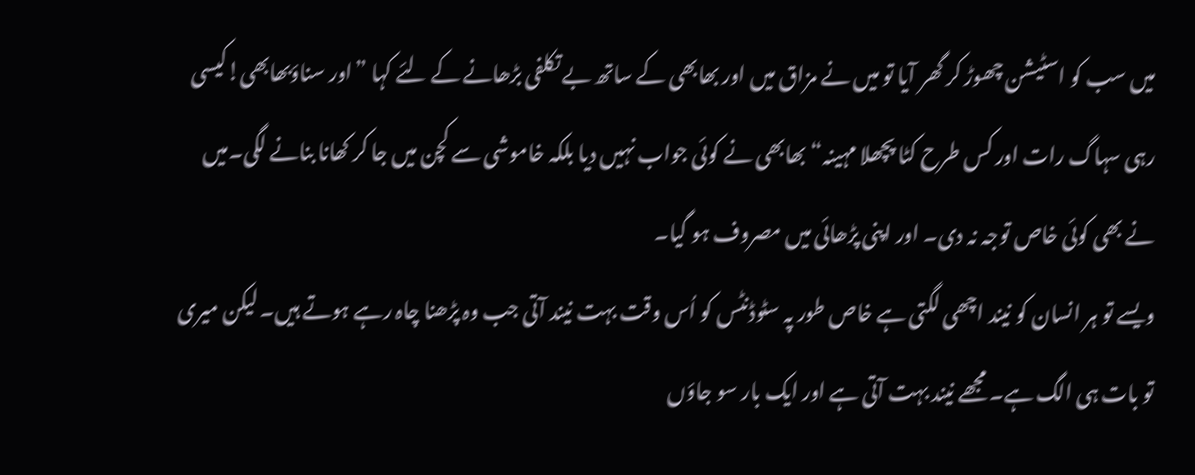میں سب کو اسٹیشن چھوڑ کر گھر آیا تو میں نے مزاق میں اور بھابھی کے ساتھ بے تکلفی بڑھانے کے لئے کہا ”اور سناؤبھابھی!کیسی رہی سہاگ رات اور کس طرح کٹا پچھلا مہینہ“ بھابھی نے کوئی جواب نہیں دیا بلکہ خاموشی سے کچن میں جا کر کھانا بنانے لگی۔میں نے بھی کوئی خاص توجہ نہ دی۔ اور اپنی پڑھائی میں مصروف ہو گیا۔
ویسے تو ہر انسان کو نیند اچھی لگتی ہے خاص طور پہ سٹوڈنٹس کو اُس وقت بہت نیند آتی جب وہ پڑھنا چاہ رہے ہوتے ہیں۔ لیکن میری تو بات ہی الگ ہے۔ مجھے نیند بہت آتی ہے اور ایک بار سو جاؤں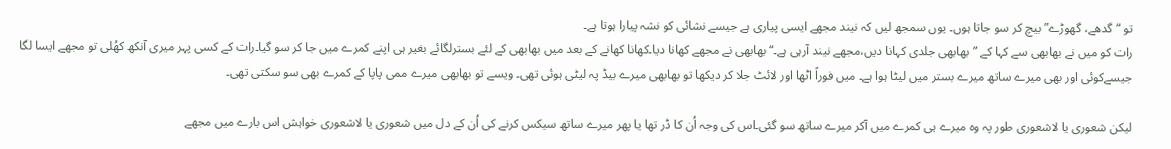تو “گدھے، گھوڑے” بیچ کر سو جاتا ہوں۔ یوں سمجھ لیں کہ نیند مجھے ایسی پیاری ہے جیسے نشائی کو نشہ پیارا ہوتا ہے۔
رات کو میں نے بھابھی سے کہا کے ”بھابھی جلدی کہانا دیں،مجھے نیند آرہی ہے۔“ بھابھی نے مجھے کھانا دیا۔کھانا کھانے کے بعد میں بھابھی کے لئے بسترلگائے بغیر ہی اپنے کمرے میں جا کر سو گیا۔رات کے کسی پہر میری آنکھ کھُلی تو مجھے ایسا لگا جیسےکوئی اور بھی میرے ساتھ میرے بستر میں لیٹا ہوا ہے۔ میں فوراً اٹھا اور لائٹ جلا کر دیکھا تو بھابھی میرے بیڈ پہ لیٹی ہوئی تھی۔ ویسے تو بھابھی میرے ممی پاپا کے کمرے بھی سو سکتی تھی۔

لیکن شعوری یا لاشعوری طور پہ وہ میرے ہی کمرے میں آکر میرے ساتھ سو گئی۔اس کی وجہ اُن کا ڈر تھا یا پھر میرے ساتھ سیکس کرنے کی اُن کے دل میں شعوری یا لاشعوری خواہش اس بارے میں مجھے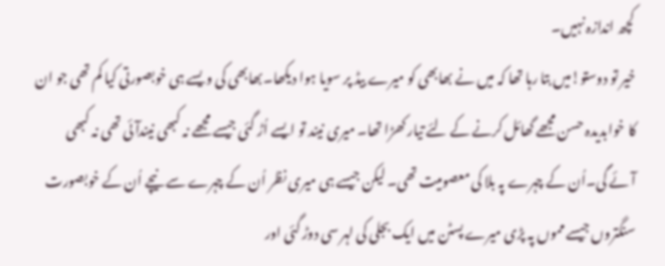کچھ اندازہ نہیں۔
خیر تو دوستو!میں بتا رہا تھا کہ میں نے بھابھی کو میرے بیڈ پر سویا ہوا دیکھا۔بھابھی کی ویسے ہی خوبصورتی کیا کم تھی جو ان کا خوابدیدہ حسن مجھے گھائل کرنے کے لئے تیار کھڑا تھا۔ میری نیند تو ایسے اُڑ گئی جیسے مجھے نہ کبھی نیندآئی تھی نہ کبھی آئے گی۔اُن کے چہرے پہ بلا کی معصومیت تھی۔ لیکن جیسے ہی میری نظر اُن کے چہرے سے نیچے اُن کے خوبصورت سنگتروں جیسے مموں پہ پڑی میرے پسٹن میں ایک بجلی کی لہر سی دوڑ گئی اور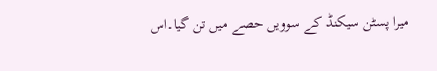میرا پسٹن سیکنڈ کے سوویں حصے میں تن گیا۔اس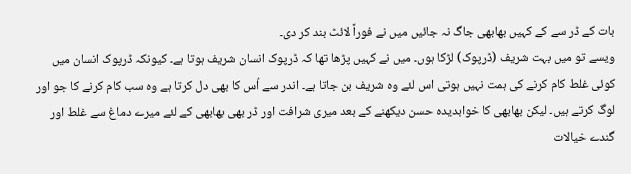بات کے ڈر سے کے کہیں بھابھی جاگ نہ جائیں میں نے فوراً لائٹ بند کر دی۔
ویسے تو میں بہت شریف (ڈرپوک) لڑکا ہوں۔ میں نے کہیں پڑھا تھا کہ ڈرپوک انسان شریف ہوتا ہے۔ کیونکہ ڈرپوک انسان میں کوئی غلط کام کرنے کی ہمت نہیں ہوتی اس لئے وہ شریف بن جاتا ہے۔ اندر سے اُس کا بھی دل کرتا ہے وہ سب کام کرنے کا جو اور لوگ کرتے ہیں۔ لیکن بھابھی کا خوابدیدہ حسن دیکھنے کے بعد میری شرافت اور ڈر بھی بھابھی کے لئے میرے دماغ سے غلط اور گندے خیالات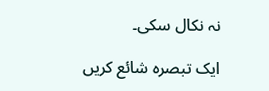نہ نکال سکی۔

ایک تبصرہ شائع کریں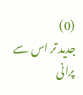(0)
جدید تر اس سے پرانی